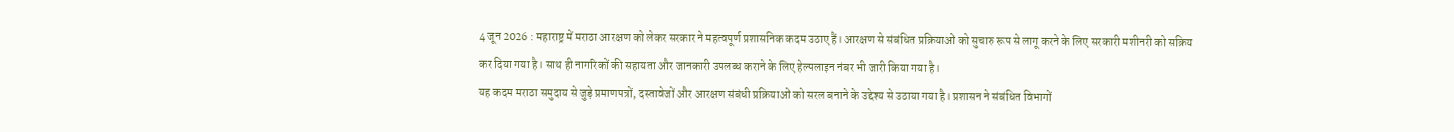4 जून 2026 : महाराष्ट्र में मराठा आरक्षण को लेकर सरकार ने महत्वपूर्ण प्रशासनिक कदम उठाए हैं। आरक्षण से संबंधित प्रक्रियाओं को सुचारु रूप से लागू करने के लिए सरकारी मशीनरी को सक्रिय कर दिया गया है। साथ ही नागरिकों की सहायता और जानकारी उपलब्ध कराने के लिए हेल्पलाइन नंबर भी जारी किया गया है।
यह कदम मराठा समुदाय से जुड़े प्रमाणपत्रों, दस्तावेजों और आरक्षण संबंधी प्रक्रियाओं को सरल बनाने के उद्देश्य से उठाया गया है। प्रशासन ने संबंधित विभागों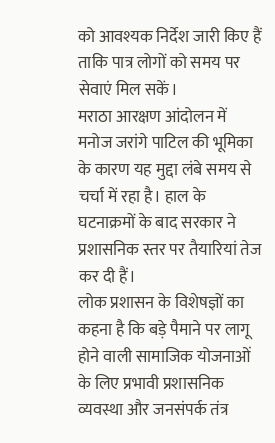को आवश्यक निर्देश जारी किए हैं ताकि पात्र लोगों को समय पर सेवाएं मिल सकें।
मराठा आरक्षण आंदोलन में मनोज जरांगे पाटिल की भूमिका के कारण यह मुद्दा लंबे समय से चर्चा में रहा है। हाल के घटनाक्रमों के बाद सरकार ने प्रशासनिक स्तर पर तैयारियां तेज कर दी हैं।
लोक प्रशासन के विशेषज्ञों का कहना है कि बड़े पैमाने पर लागू होने वाली सामाजिक योजनाओं के लिए प्रभावी प्रशासनिक व्यवस्था और जनसंपर्क तंत्र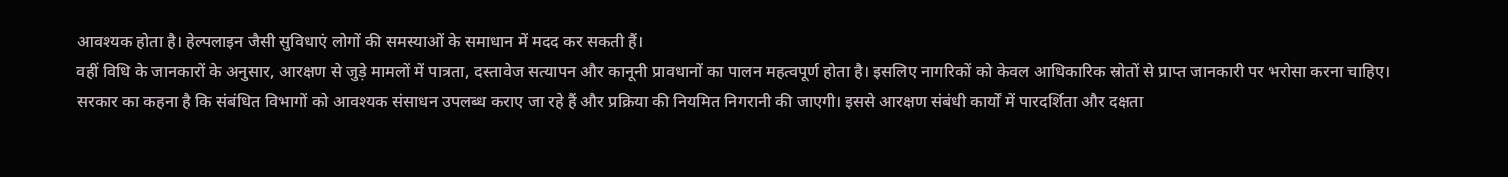आवश्यक होता है। हेल्पलाइन जैसी सुविधाएं लोगों की समस्याओं के समाधान में मदद कर सकती हैं।
वहीं विधि के जानकारों के अनुसार, आरक्षण से जुड़े मामलों में पात्रता, दस्तावेज सत्यापन और कानूनी प्रावधानों का पालन महत्वपूर्ण होता है। इसलिए नागरिकों को केवल आधिकारिक स्रोतों से प्राप्त जानकारी पर भरोसा करना चाहिए।
सरकार का कहना है कि संबंधित विभागों को आवश्यक संसाधन उपलब्ध कराए जा रहे हैं और प्रक्रिया की नियमित निगरानी की जाएगी। इससे आरक्षण संबंधी कार्यों में पारदर्शिता और दक्षता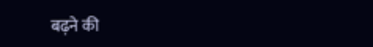बढ़ने की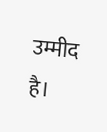उम्मीद है।